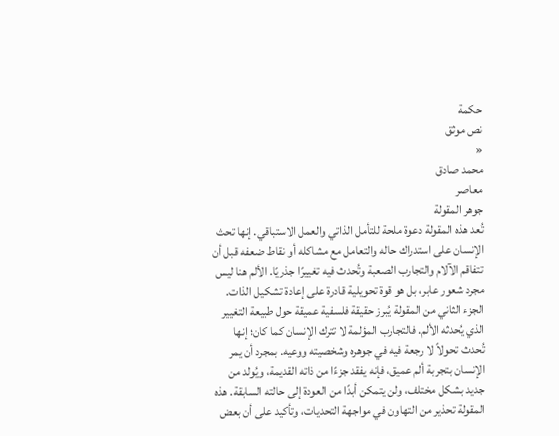حكمة
نص موثق
«
محمد صادق
معاصر
جوهر المقولة
تُعد هذه المقولة دعوة ملحة للتأمل الذاتي والعمل الاستباقي. إنها تحث الإنسان على استدراك حاله والتعامل مع مشاكله أو نقاط ضعفه قبل أن تتفاقم الآلام والتجارب الصعبة وتُحدث فيه تغييرًا جذريًا. الألم هنا ليس مجرد شعور عابر، بل هو قوة تحويلية قادرة على إعادة تشكيل الذات.
الجزء الثاني من المقولة يُبرز حقيقة فلسفية عميقة حول طبيعة التغيير الذي يُحدثه الألم. فالتجارب المؤلمة لا تترك الإنسان كما كان؛ إنها تُحدث تحولاً لا رجعة فيه في جوهره وشخصيته ووعيه. بمجرد أن يمر الإنسان بتجربة ألم عميق، فإنه يفقد جزءًا من ذاته القديمة، ويُولد من جديد بشكل مختلف، ولن يتمكن أبدًا من العودة إلى حالته السابقة. هذه المقولة تحذير من التهاون في مواجهة التحديات، وتأكيد على أن بعض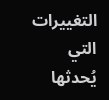التغييرات التي يُحدثها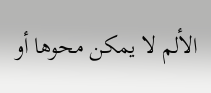الألم لا يمكن محوها أو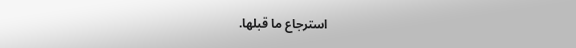استرجاع ما قبلها.